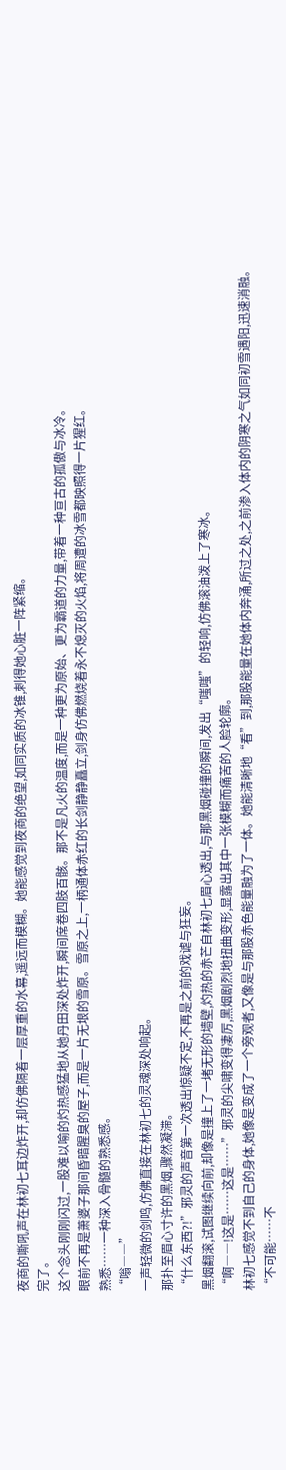夜商的嘶吼声在林初七耳边炸开,却仿佛隔着一层厚重的水幕,遥远而模糊。她能感觉到夜商的绝望,如同实质的冰锥,刺得她心脏一阵紧缩。
完了。
这个念头刚刚闪过,一股难以喻的灼热感猛地从她丹田深处炸开,瞬间席卷四肢百骸。那不是凡火的温度,而是一种更为原始、更为霸道的力量,带着一种亘古的孤傲与冰冷。
眼前不再是萧婆子那间昏暗腥臭的屋子,而是一片无垠的雪原。雪原之上,一柄通体赤红的长剑静静矗立,剑身仿佛燃烧着永不熄灭的火焰,将周遭的冰雪都映照得一片猩红。
熟悉……一种深入骨髓的熟悉感。
“嗡――”
一声轻微的剑鸣,仿佛直接在林初七的灵魂深处响起。
那扑至眉心寸许的黑烟,骤然凝滞。
“什么东西?!”邪灵的声音第一次透出惊疑不定,不再是之前的戏谑与狂妄。
黑烟翻滚,试图继续向前,却像是撞上了一堵无形的墙壁,灼热的赤芒自林初七眉心透出,与那黑烟碰撞的瞬间,发出“嗤嗤”的轻响,仿佛滚油泼上了寒冰。
“啊――!这是……这是……”邪灵的尖啸变得凄厉,黑烟剧烈地扭曲变形,显露出其中一张模糊而痛苦的人脸轮廓。
林初七感觉不到自己的身体,她像是变成了一个旁观者,又像是与那股赤色能量融为了一体。她能清晰地“看”到,那股能量在她体内奔涌,所过之处,之前渗入体内的阴寒之气如同初雪遇阳,迅速消融。
“不可能……不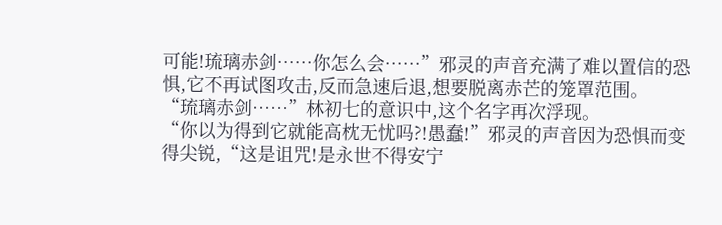可能!琉璃赤剑……你怎么会……”邪灵的声音充满了难以置信的恐惧,它不再试图攻击,反而急速后退,想要脱离赤芒的笼罩范围。
“琉璃赤剑……”林初七的意识中,这个名字再次浮现。
“你以为得到它就能高枕无忧吗?!愚蠢!”邪灵的声音因为恐惧而变得尖锐,“这是诅咒!是永世不得安宁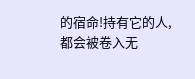的宿命!持有它的人,都会被卷入无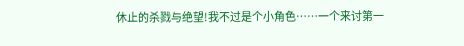休止的杀戮与绝望!我不过是个小角色……一个来讨第一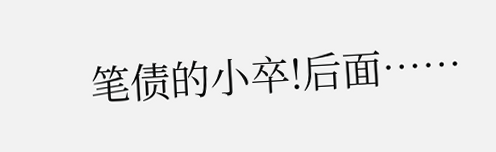笔债的小卒!后面……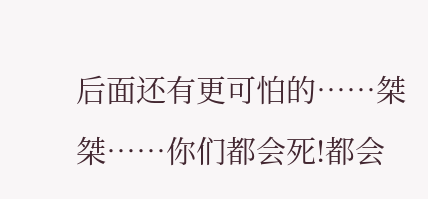后面还有更可怕的……桀桀……你们都会死!都会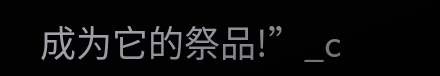成为它的祭品!”_c